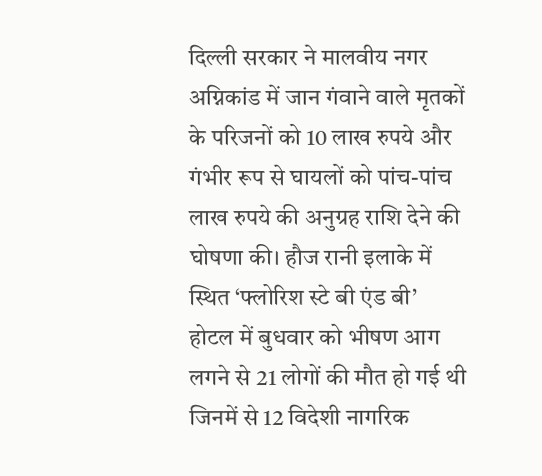दिल्ली सरकार ने मालवीय नगर अग्निकांड में जान गंवाने वाले मृतकों के परिजनों को 10 लाख रुपये और गंभीर रूप से घायलों को पांच-पांच लाख रुपये की अनुग्रह राशि देने की घोषणा की। हौज रानी इलाके में स्थित ‘फ्लोरिश स्टे बी एंड बी’ होटल में बुधवार को भीषण आग लगने से 21 लोगों की मौत हो गई थी जिनमें से 12 विदेशी नागरिक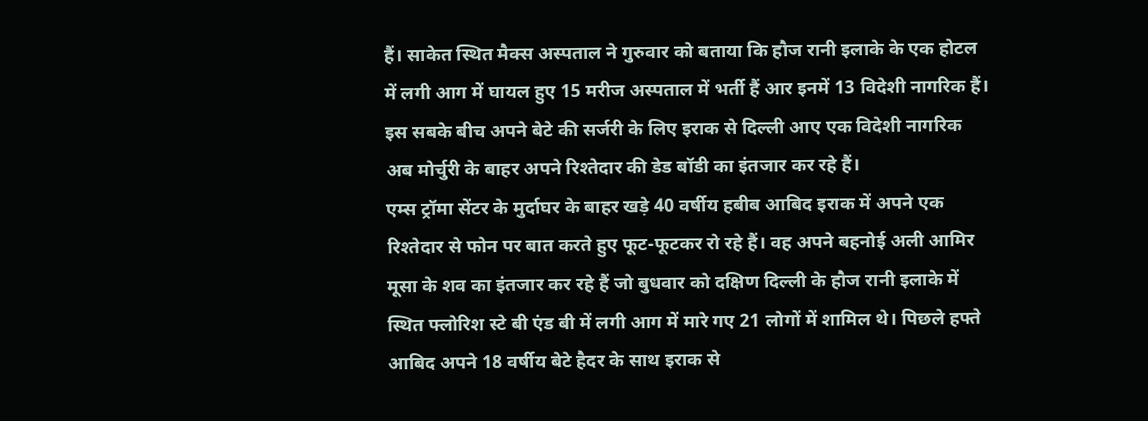हैं। साकेत स्थित मैक्स अस्पताल ने गुरुवार को बताया कि हौज रानी इलाके के एक होटल में लगी आग में घायल हुए 15 मरीज अस्पताल में भर्ती हैं आर इनमें 13 विदेशी नागरिक हैं। इस सबके बीच अपने बेटे की सर्जरी के लिए इराक से दिल्ली आए एक विदेशी नागरिक अब मोर्चुरी के बाहर अपने रिश्तेदार की डेड बॉडी का इंतजार कर रहे हैं।
एम्स ट्रॉमा सेंटर के मुर्दाघर के बाहर खड़े 40 वर्षीय हबीब आबिद इराक में अपने एक रिश्तेदार से फोन पर बात करते हुए फूट-फूटकर रो रहे हैं। वह अपने बहनोई अली आमिर मूसा के शव का इंतजार कर रहे हैं जो बुधवार को दक्षिण दिल्ली के हौज रानी इलाके में स्थित फ्लोरिश स्टे बी एंड बी में लगी आग में मारे गए 21 लोगों में शामिल थे। पिछले हफ्ते आबिद अपने 18 वर्षीय बेटे हैदर के साथ इराक से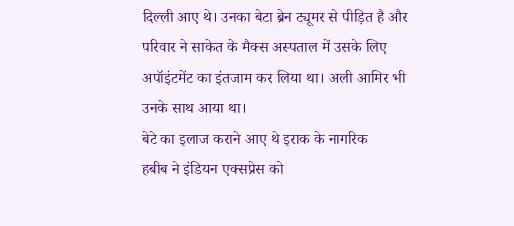दिल्ली आए थे। उनका बेटा ब्रेन ट्यूमर से पीड़ित है और परिवार ने साकेत के मैक्स अस्पताल में उसके लिए अपॉइंटमेंट का इंतजाम कर लिया था। अली आमिर भी उनके साथ आया था।
बेटे का इलाज कराने आए थे इराक के नागरिक
हबीब ने इंडियन एक्सप्रेस को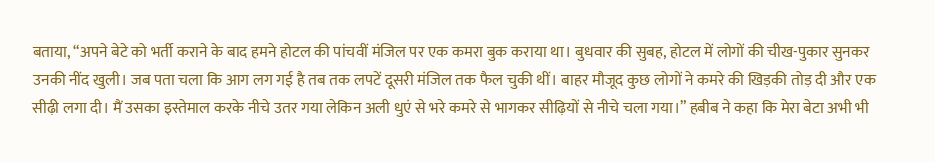बताया, “अपने बेटे को भर्ती कराने के बाद हमने होटल की पांचवीं मंजिल पर एक कमरा बुक कराया था। बुधवार की सुबह, होटल में लोगों की चीख-पुकार सुनकर उनकी नींद खुली। जब पता चला कि आग लग गई है तब तक लपटें दूसरी मंजिल तक फैल चुकी थीं। बाहर मौजूद कुछ लोगों ने कमरे की खिड़की तोड़ दी और एक सीढ़ी लगा दी। मैं उसका इस्तेमाल करके नीचे उतर गया लेकिन अली धुएं से भरे कमरे से भागकर सीढ़ियों से नीचे चला गया।” हबीब ने कहा कि मेरा बेटा अभी भी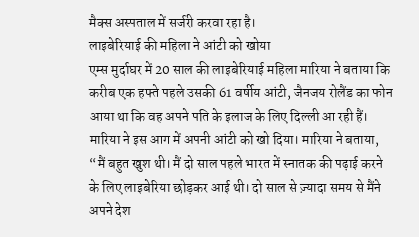मैक्स अस्पताल में सर्जरी करवा रहा है।
लाइबेरियाई की महिला ने आंटी को खोया
एम्स मुर्दाघर में 20 साल की लाइबेरियाई महिला मारिया ने बताया कि करीब एक हफ्ते पहले उसकी 61 वर्षीय आंटी, जैनजय रोलैंड का फोन आया था कि वह अपने पति के इलाज के लिए दिल्ली आ रही हैं। मारिया ने इस आग में अपनी आंटी को खो दिया। मारिया ने बताया, “मैं बहुत खुश थी। मैं दो साल पहले भारत में स्नातक की पढ़ाई करने के लिए लाइबेरिया छोड़कर आई थी। दो साल से ज़्यादा समय से मैंने अपने देश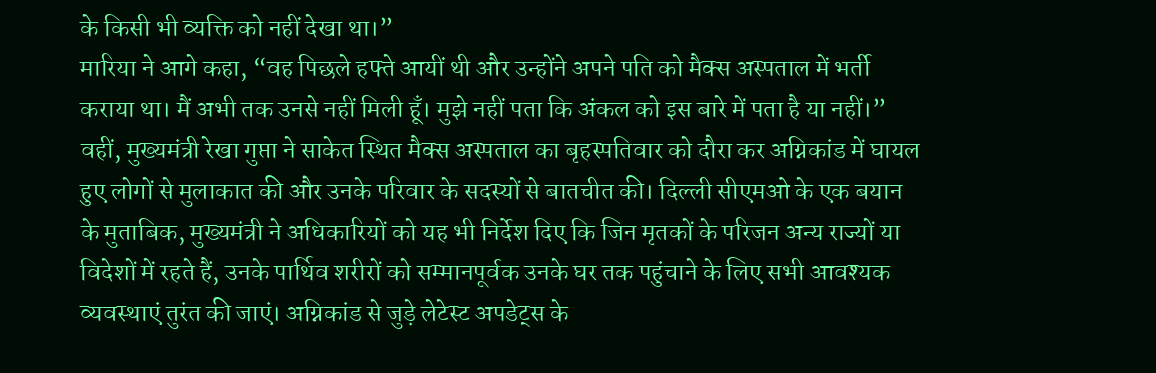के किसी भी व्यक्ति को नहीं देखा था।”
मारिया ने आगे कहा, “वह पिछले हफ्ते आयीं थी और उन्होंने अपने पति को मैक्स अस्पताल में भर्ती कराया था। मैं अभी तक उनसे नहीं मिली हूँ। मुझे नहीं पता कि अंकल को इस बारे में पता है या नहीं।”
वहीं, मुख्यमंत्री रेखा गुप्ता ने साकेत स्थित मैक्स अस्पताल का बृहस्पतिवार को दौरा कर अग्निकांड में घायल हुए लोगों से मुलाकात की और उनके परिवार के सदस्यों से बातचीत की। दिल्ली सीएमओ के एक बयान के मुताबिक, मुख्यमंत्री ने अधिकारियों को यह भी निर्देश दिए कि जिन मृतकों के परिजन अन्य राज्यों या विदेशों में रहते हैं, उनके पार्थिव शरीरों को सम्मानपूर्वक उनके घर तक पहुंचाने के लिए सभी आवश्यक व्यवस्थाएं तुरंत की जाएं। अग्निकांड से जुड़े लेटेस्ट अपडेट्स के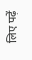लिए पढ़ें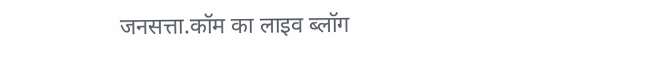जनसत्ता.कॉम का लाइव ब्लॉग